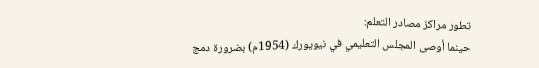تطور مراكز مصادر التعلم:
حينما أوصى المجلس التعليمي في نيويورك (1954م) بضرورة دمج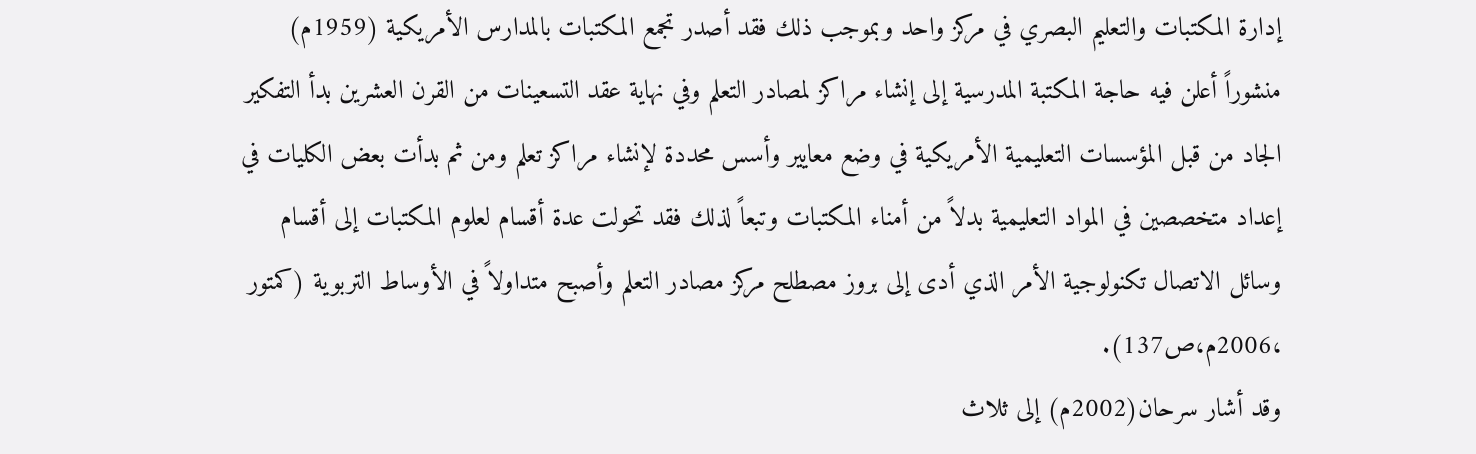إدارة المكتبات والتعليم البصري في مركز واحد وبموجب ذلك فقد أصدر تجمع المكتبات بالمدارس الأمريكية (1959م) منشوراً أعلن فيه حاجة المكتبة المدرسية إلى إنشاء مراكز لمصادر التعلم وفي نهاية عقد التسعينات من القرن العشرين بدأ التفكير الجاد من قبل المؤسسات التعليمية الأمريكية في وضع معايير وأسس محددة لإنشاء مراكز تعلم ومن ثم بدأت بعض الكليات في إعداد متخصصين في المواد التعليمية بدلاً من أمناء المكتبات وتبعاً لذلك فقد تحولت عدة أقسام لعلوم المكتبات إلى أقسام وسائل الاتصال تكنولوجية الأمر الذي أدى إلى بروز مصطلح مركز مصادر التعلم وأصبح متداولاً في الأوساط التربوية (كمتور ،2006م،ص137).
وقد أشار سرحان(2002م) إلى ثلاث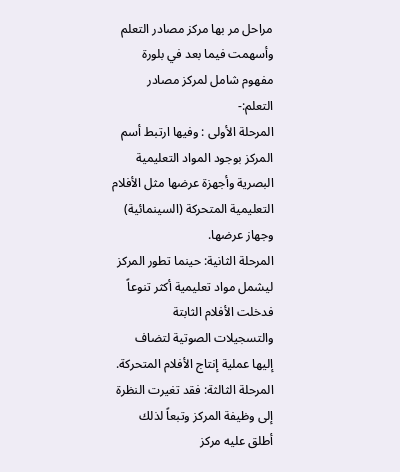مراحل مر بها مركز مصادر التعلم وأسهمت فيما بعد في بلورة مفهوم شامل لمركز مصادر التعلم:-
المرحلة الأولى : وفيها ارتبط أسم المركز بوجود المواد التعليمية البصرية وأجهزة عرضها مثل الأفلام التعليمية المتحركة (السينمائية) وجهاز عرضها.
المرحلة الثانية: حينما تطور المركز ليشمل مواد تعليمية أكثر تنوعاً فدخلت الأفلام الثابتة والتسجيلات الصوتية لتضاف إليها عملية إنتاج الأفلام المتحركة.
المرحلة الثالثة: فقد تغيرت النظرة إلى وظيفة المركز وتبعاً لذلك أطلق عليه مركز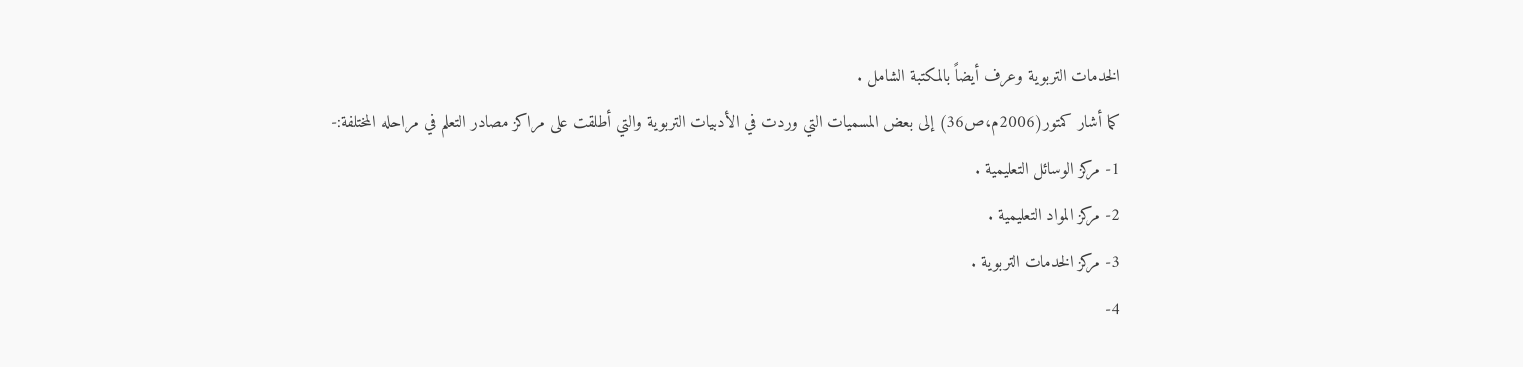الخدمات التربوية وعرف أيضاً بالمكتبة الشامل .
كما أشار كمتور(2006م،ص36) إلى بعض المسميات التي وردت في الأدبيات التربوية والتي أطلقت على مراكز مصادر التعلم في مراحله المختلفة:-
1- مركز الوسائل التعليمية .
2- مركز المواد التعليمية .
3- مركز الخدمات التربوية .
4-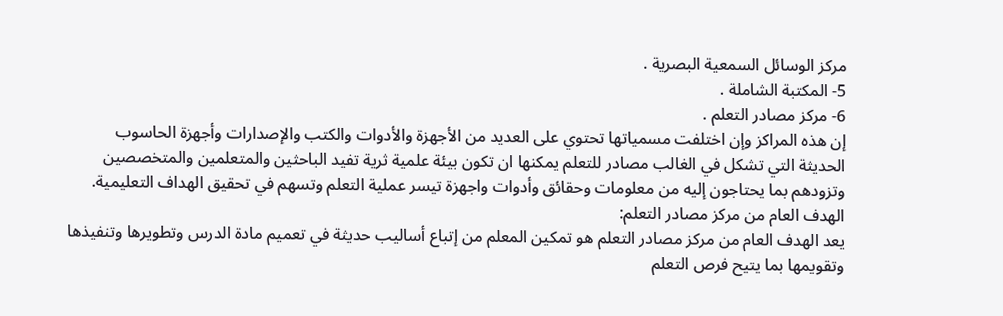مركز الوسائل السمعية البصرية .
5- المكتبة الشاملة .
6- مركز مصادر التعلم .
إن هذه المراكز وإن اختلفت مسمياتها تحتوي على العديد من الأجهزة والأدوات والكتب والإصدارات وأجهزة الحاسوب الحديثة التي تشكل في الغالب مصادر للتعلم يمكنها ان تكون بيئة علمية ثرية تفيد الباحثين والمتعلمين والمتخصصين وتزودهم بما يحتاجون إليه من معلومات وحقائق وأدوات واجهزة تيسر عملية التعلم وتسهم في تحقيق الهداف التعليمية.
الهدف العام من مركز مصادر التعلم:
يعد الهدف العام من مركز مصادر التعلم هو تمكين المعلم من إتباع أساليب حديثة في تعميم مادة الدرس وتطويرها وتنفيذها وتقويمها بما يتيح فرص التعلم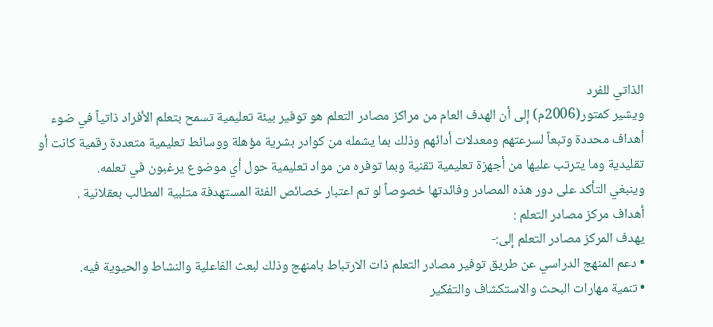الذاتي للفرد
ويشير كمتور(2006م) إلى أن الهدف العام من مراكز مصادر التعلم هو توفير بيئة تعليمية تسمح بتعلم الأفراد ذاتياً في ضوء أهداف محددة وتبعاً لسرعتهم ومعدلات أدائهم وذلك بما يشمله من كوادر بشرية مؤهلة ووسائط تعليمية متعددة رقمية كانت أو تقليدية وما يترتب عليها من أجهزة تعليمية تقنية وبما توفره من مواد تعليمية حول أي موضوع يرغبون في تعلمه.
وينبغي التأكد على دور هذه المصادر وفائدتها خصوصاً لو تم اعتبار خصائص الفئة المستهدفة متلبية المطالب بعقلانية .
أهداف مركز مصادر التعلم :
يهدف المركز مصادر التعلم إلى:-
• دعم المنهج الدراسي عن طريق توفير مصادر التعلم ذات الارتباط بامنهج وذلك لبعث الفاعلية والنشاط والحيوية فيه.
• تنمية مهارات البحث والاستكشاف والتفكير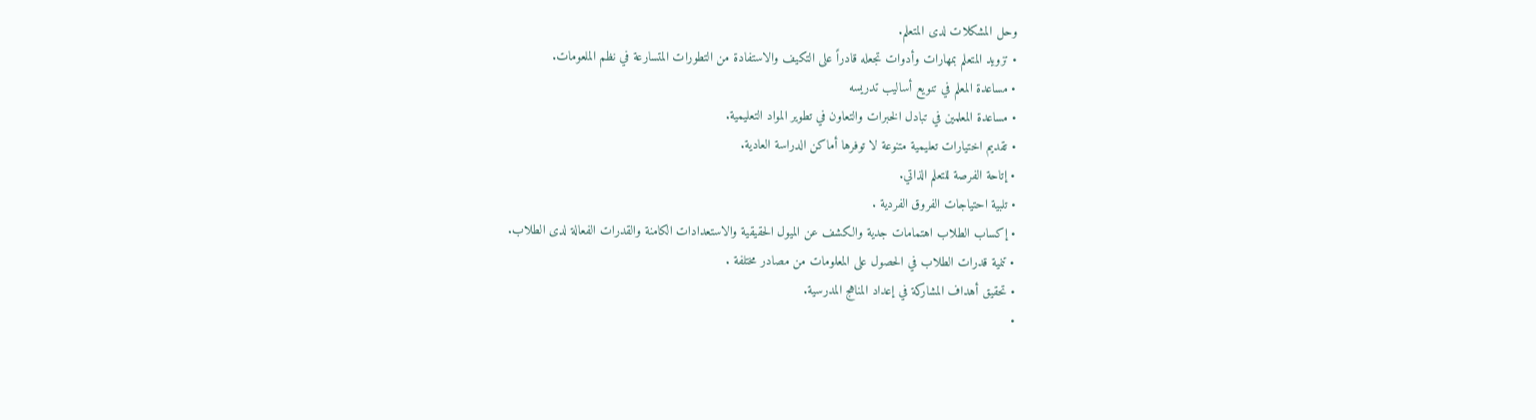وحل المشكلات لدى المتعلم.
• تزويد المتعلم بمهارات وأدوات تجعله قادراً على التكيف والاستفادة من التطورات المتسارعة في نظم الملعومات.
• مساعدة المعلم في تنويع أساليب تدريسه
• مساعدة المعلمين في تبادل الخبرات والتعاون في تطوير المواد التعليمية.
• تقديم اختيارات تعليمية متنوعة لا توفرها أماكن الدراسة العادية.
• إتاحة الفرصة للتعلم الذاتي.
• تلبية احتياجات الفروق الفردية .
• إكساب الطلاب اهتمامات جدية والكشف عن الميول الحقيقية والاستعدادات الكامنة والقدرات الفعالة لدى الطلاب.
• تنمية قدرات الطلاب في الحصول على المعلومات من مصادر مختلفة .
• تحقيق أهداف المشاركة في إعداد المناهج المدرسية.
•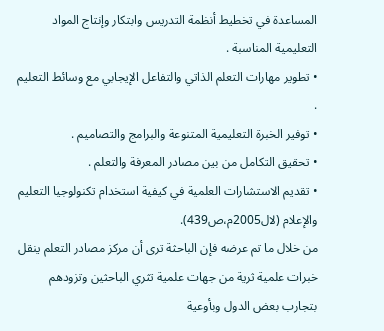المساعدة في تخطيط أنظمة التدريس وابتكار وإنتاج المواد التعليمية المناسبة .
• تطوير مهارات التعلم الذاتي والتفاعل الإيجابي مع وسائط التعليم .
• توفير الخبرة التعليمية المتنوعة والبرامج والتصاميم .
• تحقيق التكامل من بين مصادر المعرفة والتعلم .
• تقديم الاستشارات العلمية في كيفية استخدام تكنولوجيا التعليم والإعلام (لال2005م،ص439).
من خلال ما تم عرضه فإن الباحثة ترى أن مركز مصادر التعلم ينقل خبرات علمية ثرية من جهات علمية تثري الباحثين وتزودهم بتجارب بعض الدول وبأوعية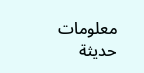معلومات حديثة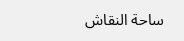ساحة النقاش